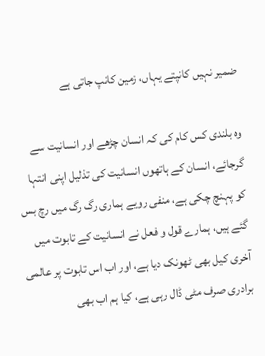ضمیر نہیں کانپتے یہاں، زمین کانپ جاتی ہے

وہ بلندی کس کام کی کہ انسان چڑھے اور انسانیت سے گرجائے، انسان کے ہاتھوں انسانیت کی تذلیل اپنی انتہا کو پہنچ چکی ہے، منفی رویے ہماری رگ رگ میں رچ بس گئے ہیں، ہمارے قول و فعل نے انسانیت کے تابوت میں آخری کیل بھی ٹھونک دیا ہے، اور اب اس تابوت پر عالمی برادری صرف مٹی ڈال رہی ہے، کیا ہم اب بھی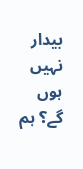بیدار نہیں ہوں گے؟ ہم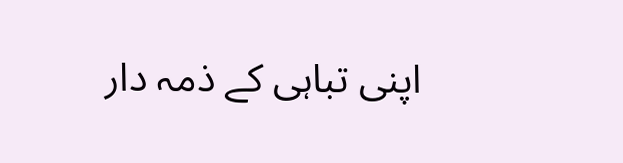اپنی تباہی کے ذمہ دار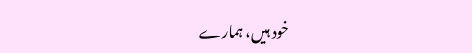خود ہیں، ہمارے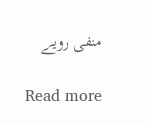منفی رویے

Read more